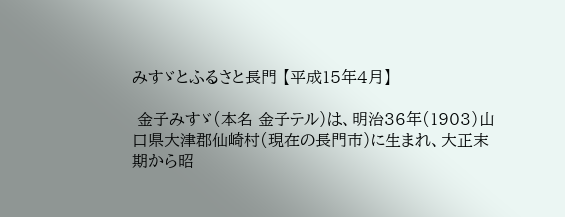みすゞとふるさと長門 【平成15年4月】

 金子みすゞ(本名 金子テル)は、明治36年(1903)山口県大津郡仙崎村(現在の長門市)に生まれ、大正末期から昭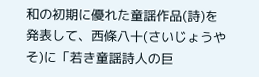和の初期に優れた童謡作品(詩)を発表して、西條八十(さいじょうやそ)に「若き童謡詩人の巨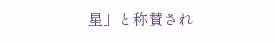星」と称賛され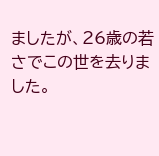ましたが、26歳の若さでこの世を去りました。